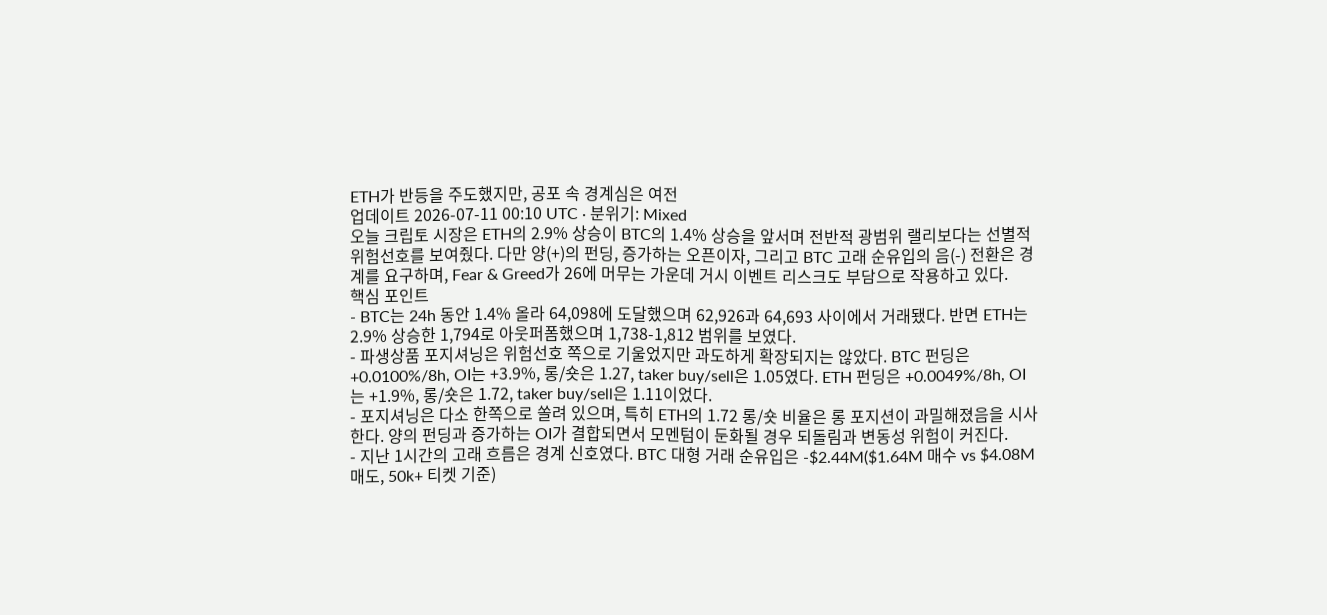ETH가 반등을 주도했지만, 공포 속 경계심은 여전
업데이트 2026-07-11 00:10 UTC · 분위기: Mixed
오늘 크립토 시장은 ETH의 2.9% 상승이 BTC의 1.4% 상승을 앞서며 전반적 광범위 랠리보다는 선별적 위험선호를 보여줬다. 다만 양(+)의 펀딩, 증가하는 오픈이자, 그리고 BTC 고래 순유입의 음(-) 전환은 경계를 요구하며, Fear & Greed가 26에 머무는 가운데 거시 이벤트 리스크도 부담으로 작용하고 있다.
핵심 포인트
- BTC는 24h 동안 1.4% 올라 64,098에 도달했으며 62,926과 64,693 사이에서 거래됐다. 반면 ETH는 2.9% 상승한 1,794로 아웃퍼폼했으며 1,738-1,812 범위를 보였다.
- 파생상품 포지셔닝은 위험선호 쪽으로 기울었지만 과도하게 확장되지는 않았다. BTC 펀딩은 +0.0100%/8h, OI는 +3.9%, 롱/숏은 1.27, taker buy/sell은 1.05였다. ETH 펀딩은 +0.0049%/8h, OI는 +1.9%, 롱/숏은 1.72, taker buy/sell은 1.11이었다.
- 포지셔닝은 다소 한쪽으로 쏠려 있으며, 특히 ETH의 1.72 롱/숏 비율은 롱 포지션이 과밀해졌음을 시사한다. 양의 펀딩과 증가하는 OI가 결합되면서 모멘텀이 둔화될 경우 되돌림과 변동성 위험이 커진다.
- 지난 1시간의 고래 흐름은 경계 신호였다. BTC 대형 거래 순유입은 -$2.44M($1.64M 매수 vs $4.08M 매도, 50k+ 티켓 기준)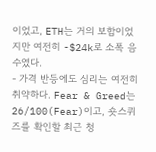이었고, ETH는 거의 보합이었지만 여전히 -$24k로 소폭 음수였다.
- 가격 반등에도 심리는 여전히 취약하다. Fear & Greed는 26/100(Fear)이고, 숏스퀴즈를 확인할 최근 청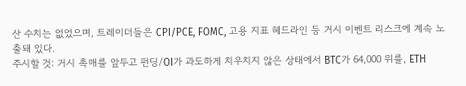산 수치는 없었으며, 트레이더들은 CPI/PCE, FOMC, 고용 지표 헤드라인 등 거시 이벤트 리스크에 계속 노출돼 있다.
주시할 것: 거시 촉매를 앞두고 펀딩/OI가 과도하게 치우치지 않은 상태에서 BTC가 64,000 위를, ETH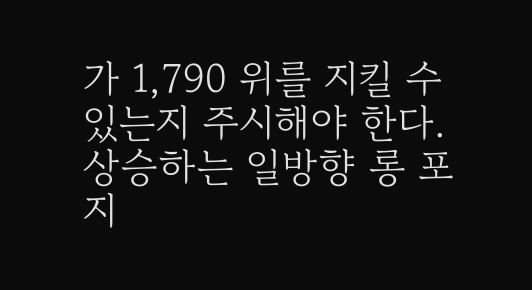가 1,790 위를 지킬 수 있는지 주시해야 한다. 상승하는 일방향 롱 포지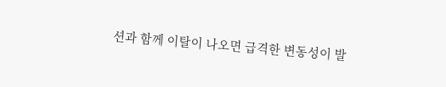션과 함께 이탈이 나오면 급격한 변동성이 발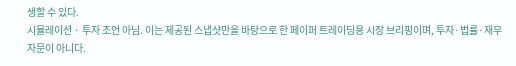생할 수 있다.
시뮬레이션 · 투자 조언 아님. 이는 제공된 스냅샷만을 바탕으로 한 페이퍼 트레이딩용 시장 브리핑이며, 투자·법률·재무 자문이 아니다.